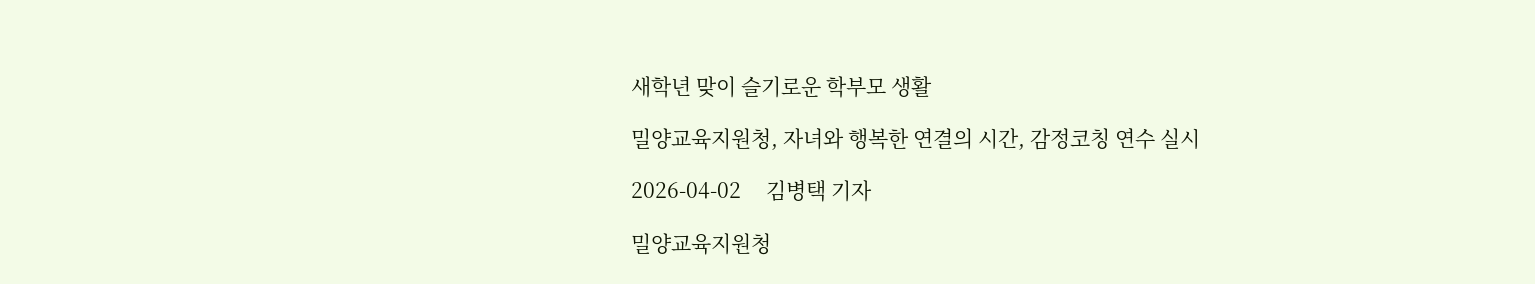새학년 맞이 슬기로운 학부모 생활

밀양교육지원청, 자녀와 행복한 연결의 시간, 감정코칭 연수 실시

2026-04-02     김병택 기자

밀양교육지원청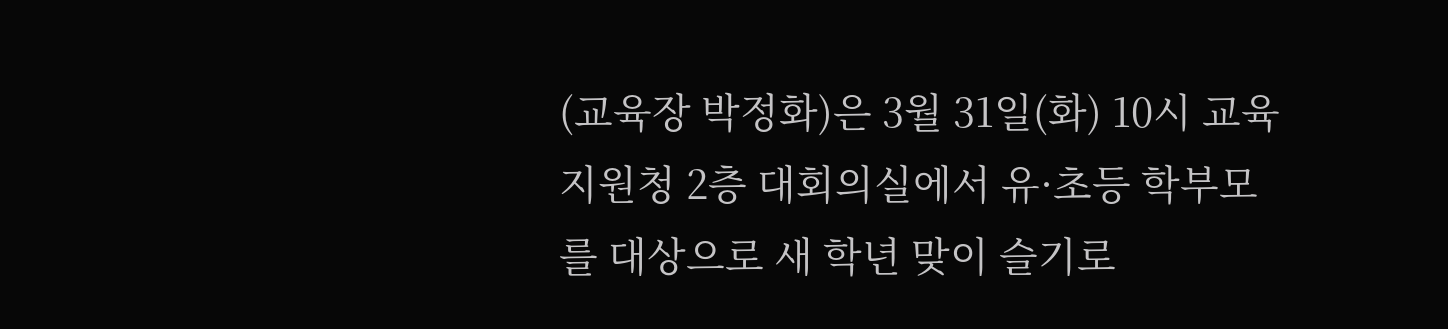(교육장 박정화)은 3월 31일(화) 10시 교육지원청 2층 대회의실에서 유·초등 학부모를 대상으로 새 학년 맞이 슬기로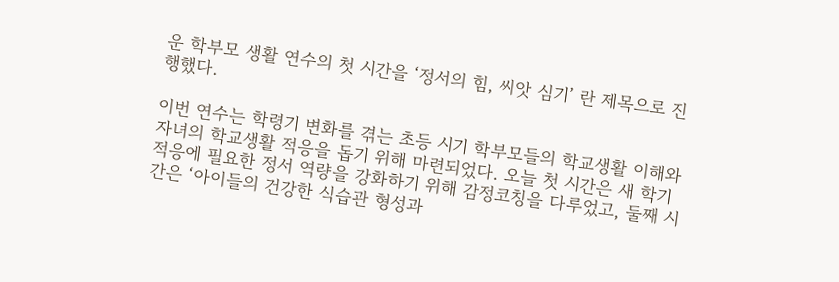운 학부모 생활 연수의 첫 시간을 ‘정서의 힘, 씨앗 심기’ 란 제목으로 진행했다.

이번 연수는 학령기 변화를 겪는 초등 시기 학부모들의 학교생활 이해와 자녀의 학교생활 적응을 돕기 위해 마련되었다. 오늘 첫 시간은 새 학기 적응에 필요한 정서 역량을 강화하기 위해 감정코칭을 다루었고, 둘째 시간은 ‘아이들의 건강한 식습관 형성과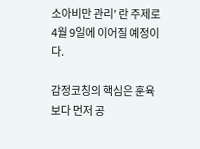소아비만 관리’ 란 주제로 4월 9일에 이어질 예정이다.

감정코칭의 핵심은 훈육보다 먼저 공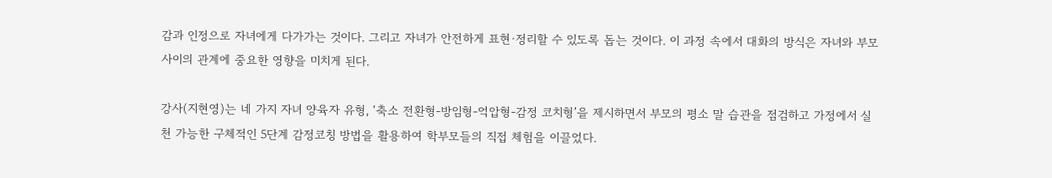감과 인정으로 자녀에게 다가가는 것이다. 그리고 자녀가 안전하게 표현·정리할 수 있도록 돕는 것이다. 이 과정 속에서 대화의 방식은 자녀와 부모 사이의 관계에 중요한 영향을 미치게 된다.

강사(지현영)는 네 가지 자녀 양육자 유형, ‘축소 전환형-방임형-억압형-감정 코치형’을 제시하면서 부모의 평소 말 습관을 점검하고 가정에서 실천 가능한 구체적인 5단계 감정코칭 방법을 활용하여 학부모들의 직접 체험을 이끌었다.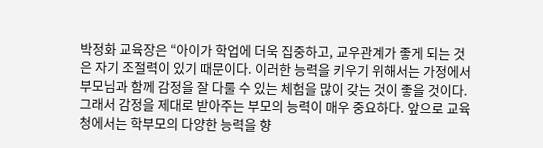박정화 교육장은 “아이가 학업에 더욱 집중하고, 교우관계가 좋게 되는 것은 자기 조절력이 있기 때문이다. 이러한 능력을 키우기 위해서는 가정에서 부모님과 함께 감정을 잘 다룰 수 있는 체험을 많이 갖는 것이 좋을 것이다. 그래서 감정을 제대로 받아주는 부모의 능력이 매우 중요하다. 앞으로 교육청에서는 학부모의 다양한 능력을 향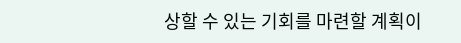상할 수 있는 기회를 마련할 계획이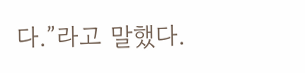다.”라고 말했다.